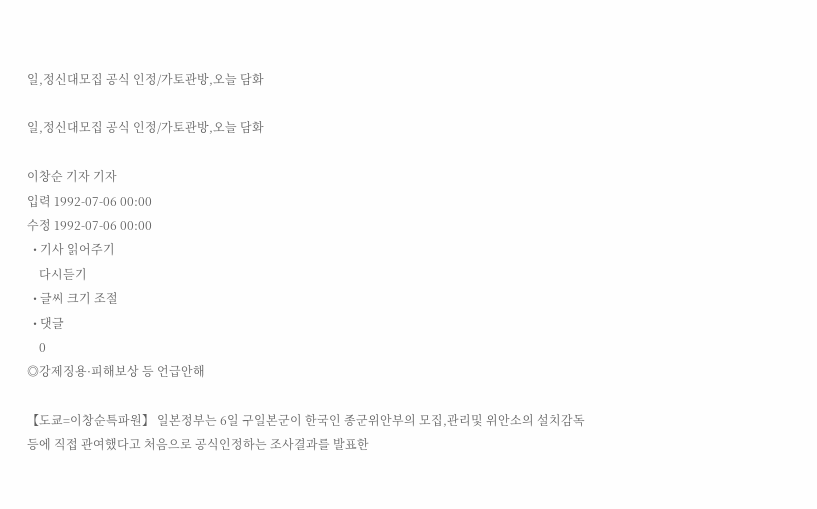일,정신대모집 공식 인정/가토관방,오늘 담화

일,정신대모집 공식 인정/가토관방,오늘 담화

이창순 기자 기자
입력 1992-07-06 00:00
수정 1992-07-06 00:00
  • 기사 읽어주기
    다시듣기
  • 글씨 크기 조절
  • 댓글
    0
◎강제징용·피해보상 등 언급안해

【도쿄=이창순특파원】 일본정부는 6일 구일본군이 한국인 종군위안부의 모집,관리및 위안소의 설치감독등에 직접 관여했다고 처음으로 공식인정하는 조사결과를 발표한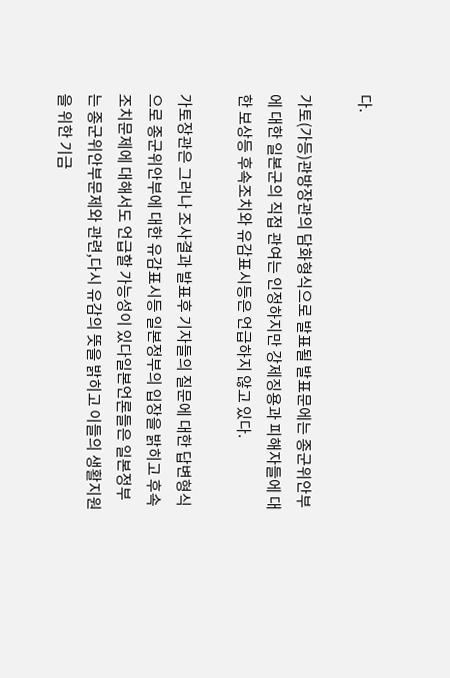다.

가토(가등)관방장관의 담화형식으로 발표될 발표문에는 종군위안부에 대한 일본군의 직접 관여는 인정하지만 강제징용과 피해자들에 대한 보상등 후속조치와 유감표시등은 언급하지 않고 있다.

가토장관은 그러나 조사결과 발표후 기자들의 질문에 대한 답변형식으로 종군위안부에 대한 유감표시등 일본정부의 입장을 밝히고 후속조치문제에 대해서도 언급할 가능성이 있다일본언론들은 일본정부는 종군위안부문제와 관련,다시 유감의 뜻을 밝히고 이들의 생활지원을 위한 기금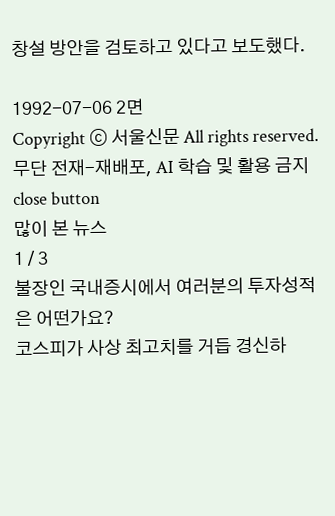창설 방안을 검토하고 있다고 보도했다.

1992-07-06 2면
Copyright ⓒ 서울신문 All rights reserved. 무단 전재-재배포, AI 학습 및 활용 금지
close button
많이 본 뉴스
1 / 3
불장인 국내증시에서 여러분의 투자성적은 어떤가요?
코스피가 사상 최고치를 거듭 경신하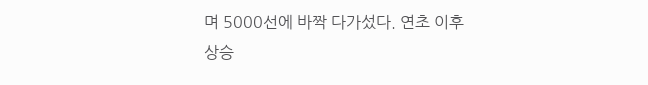며 5000선에 바짝 다가섰다. 연초 이후 상승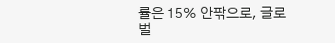률은 15% 안팎으로, 글로벌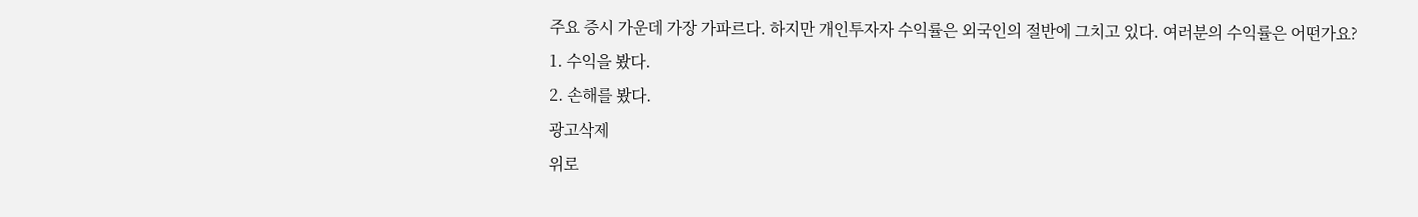주요 증시 가운데 가장 가파르다. 하지만 개인투자자 수익률은 외국인의 절반에 그치고 있다. 여러분의 수익률은 어떤가요?
1. 수익을 봤다.
2. 손해를 봤다.
광고삭제
위로